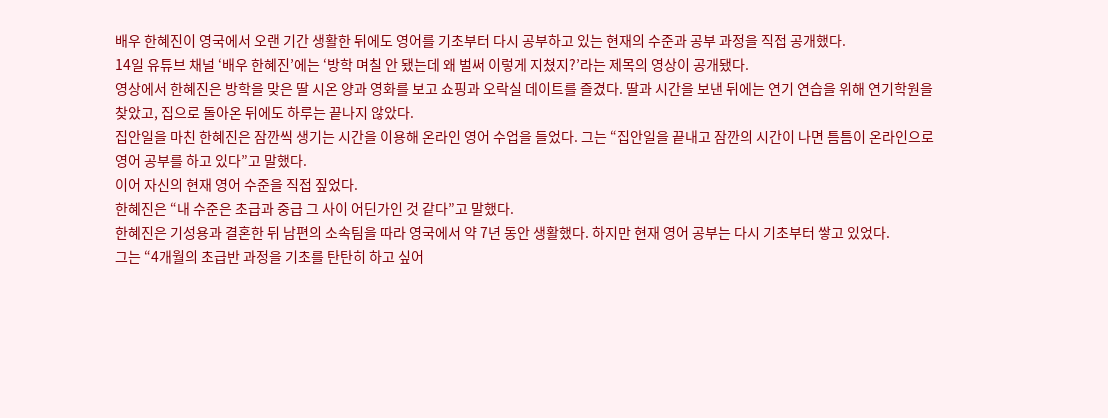배우 한혜진이 영국에서 오랜 기간 생활한 뒤에도 영어를 기초부터 다시 공부하고 있는 현재의 수준과 공부 과정을 직접 공개했다.
14일 유튜브 채널 ‘배우 한혜진’에는 ‘방학 며칠 안 됐는데 왜 벌써 이렇게 지쳤지?’라는 제목의 영상이 공개됐다.
영상에서 한혜진은 방학을 맞은 딸 시온 양과 영화를 보고 쇼핑과 오락실 데이트를 즐겼다. 딸과 시간을 보낸 뒤에는 연기 연습을 위해 연기학원을 찾았고, 집으로 돌아온 뒤에도 하루는 끝나지 않았다.
집안일을 마친 한혜진은 잠깐씩 생기는 시간을 이용해 온라인 영어 수업을 들었다. 그는 “집안일을 끝내고 잠깐의 시간이 나면 틈틈이 온라인으로 영어 공부를 하고 있다”고 말했다.
이어 자신의 현재 영어 수준을 직접 짚었다.
한혜진은 “내 수준은 초급과 중급 그 사이 어딘가인 것 같다”고 말했다.
한혜진은 기성용과 결혼한 뒤 남편의 소속팀을 따라 영국에서 약 7년 동안 생활했다. 하지만 현재 영어 공부는 다시 기초부터 쌓고 있었다.
그는 “4개월의 초급반 과정을 기초를 탄탄히 하고 싶어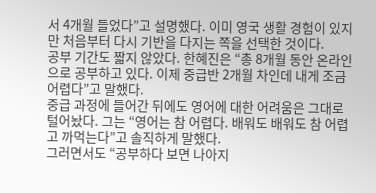서 4개월 들었다”고 설명했다. 이미 영국 생활 경험이 있지만 처음부터 다시 기반을 다지는 쪽을 선택한 것이다.
공부 기간도 짧지 않았다. 한혜진은 “총 8개월 동안 온라인으로 공부하고 있다. 이제 중급반 2개월 차인데 내게 조금 어렵다”고 말했다.
중급 과정에 들어간 뒤에도 영어에 대한 어려움은 그대로 털어놨다. 그는 “영어는 참 어렵다. 배워도 배워도 참 어렵고 까먹는다”고 솔직하게 말했다.
그러면서도 “공부하다 보면 나아지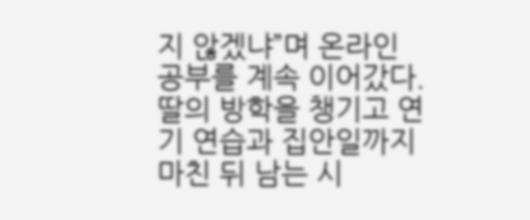지 않겠냐”며 온라인 공부를 계속 이어갔다. 딸의 방학을 챙기고 연기 연습과 집안일까지 마친 뒤 남는 시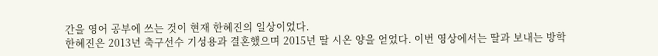간을 영어 공부에 쓰는 것이 현재 한혜진의 일상이었다.
한혜진은 2013년 축구선수 기성용과 결혼했으며 2015년 딸 시온 양을 얻었다. 이번 영상에서는 딸과 보내는 방학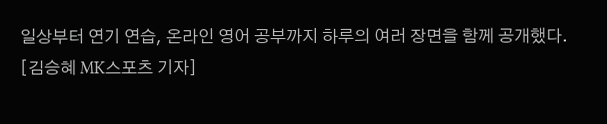일상부터 연기 연습, 온라인 영어 공부까지 하루의 여러 장면을 함께 공개했다.
[김승혜 MK스포츠 기자]